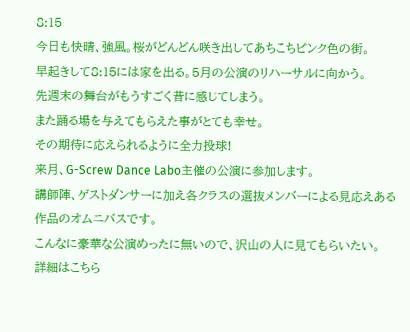8:15
今日も快晴、強風。桜がどんどん咲き出してあちこちピンク色の街。
早起きして8:15には家を出る。5月の公演のリハーサルに向かう。
先週末の舞台がもうすごく昔に感じてしまう。
また踊る場を与えてもらえた事がとても幸せ。
その期待に応えられるように全力投球!
来月、G-Screw Dance Labo主催の公演に参加します。
講師陣、ゲストダンサーに加え各クラスの選抜メンバーによる見応えある作品のオムニバスです。
こんなに豪華な公演めったに無いので、沢山の人に見てもらいたい。
詳細はこちら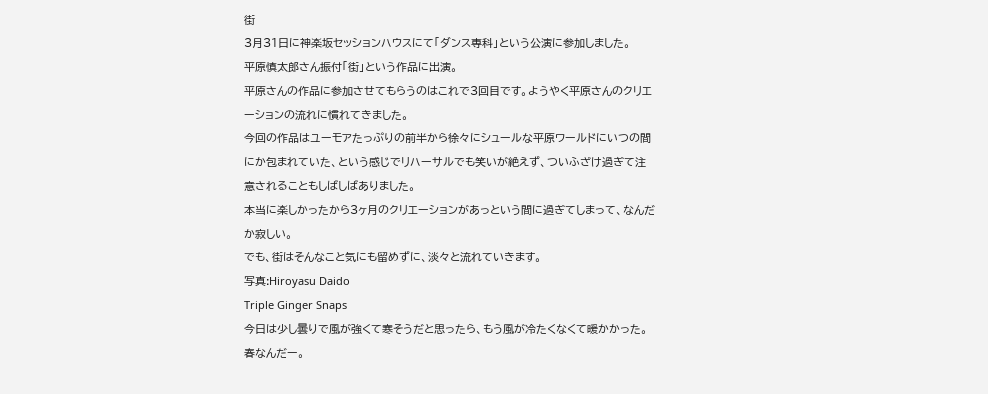街
3月31日に神楽坂セッションハウスにて「ダンス専科」という公演に参加しました。
平原慎太郎さん振付「街」という作品に出演。
平原さんの作品に参加させてもらうのはこれで3回目です。ようやく平原さんのクリエーションの流れに慣れてきました。
今回の作品はユーモアたっぷりの前半から徐々にシュールな平原ワールドにいつの間にか包まれていた、という感じでリハーサルでも笑いが絶えず、ついふざけ過ぎて注意されることもしばしばありました。
本当に楽しかったから3ヶ月のクリエーションがあっという間に過ぎてしまって、なんだか寂しい。
でも、街はそんなこと気にも留めずに、淡々と流れていきます。
写真:Hiroyasu Daido
Triple Ginger Snaps
今日は少し曇りで風が強くて寒そうだと思ったら、もう風が冷たくなくて暖かかった。
春なんだー。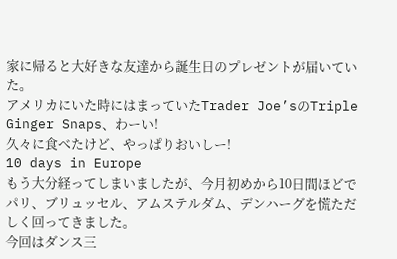家に帰ると大好きな友達から誕生日のプレゼントが届いていた。
アメリカにいた時にはまっていたTrader Joe’sのTriple Ginger Snaps、わーい!
久々に食べたけど、やっぱりおいしー!
10 days in Europe
もう大分経ってしまいましたが、今月初めから10日間ほどでパリ、ブリュッセル、アムステルダム、デンハーグを慌ただしく回ってきました。
今回はダンス三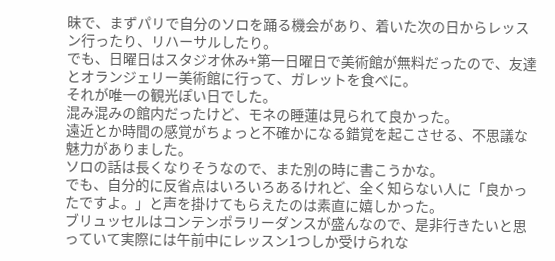昧で、まずパリで自分のソロを踊る機会があり、着いた次の日からレッスン行ったり、リハーサルしたり。
でも、日曜日はスタジオ休み+第一日曜日で美術館が無料だったので、友達とオランジェリー美術館に行って、ガレットを食べに。
それが唯一の観光ぽい日でした。
混み混みの館内だったけど、モネの睡蓮は見られて良かった。
遠近とか時間の感覚がちょっと不確かになる錯覚を起こさせる、不思議な魅力がありました。
ソロの話は長くなりそうなので、また別の時に書こうかな。
でも、自分的に反省点はいろいろあるけれど、全く知らない人に「良かったですよ。」と声を掛けてもらえたのは素直に嬉しかった。
ブリュッセルはコンテンポラリーダンスが盛んなので、是非行きたいと思っていて実際には午前中にレッスン1つしか受けられな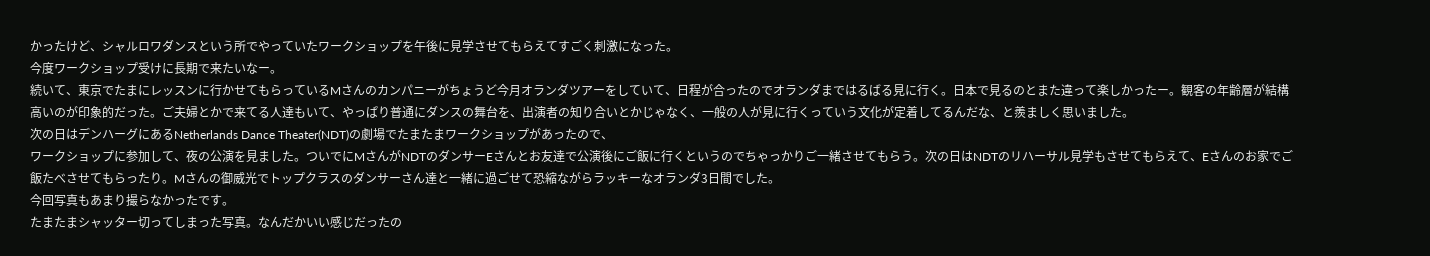かったけど、シャルロワダンスという所でやっていたワークショップを午後に見学させてもらえてすごく刺激になった。
今度ワークショップ受けに長期で来たいなー。
続いて、東京でたまにレッスンに行かせてもらっているMさんのカンパニーがちょうど今月オランダツアーをしていて、日程が合ったのでオランダまではるばる見に行く。日本で見るのとまた違って楽しかったー。観客の年齢層が結構高いのが印象的だった。ご夫婦とかで来てる人達もいて、やっぱり普通にダンスの舞台を、出演者の知り合いとかじゃなく、一般の人が見に行くっていう文化が定着してるんだな、と羨ましく思いました。
次の日はデンハーグにあるNetherlands Dance Theater(NDT)の劇場でたまたまワークショップがあったので、
ワークショップに参加して、夜の公演を見ました。ついでにMさんがNDTのダンサーEさんとお友達で公演後にご飯に行くというのでちゃっかりご一緒させてもらう。次の日はNDTのリハーサル見学もさせてもらえて、Eさんのお家でご飯たべさせてもらったり。Mさんの御威光でトップクラスのダンサーさん達と一緒に過ごせて恐縮ながらラッキーなオランダ3日間でした。
今回写真もあまり撮らなかったです。
たまたまシャッター切ってしまった写真。なんだかいい感じだったの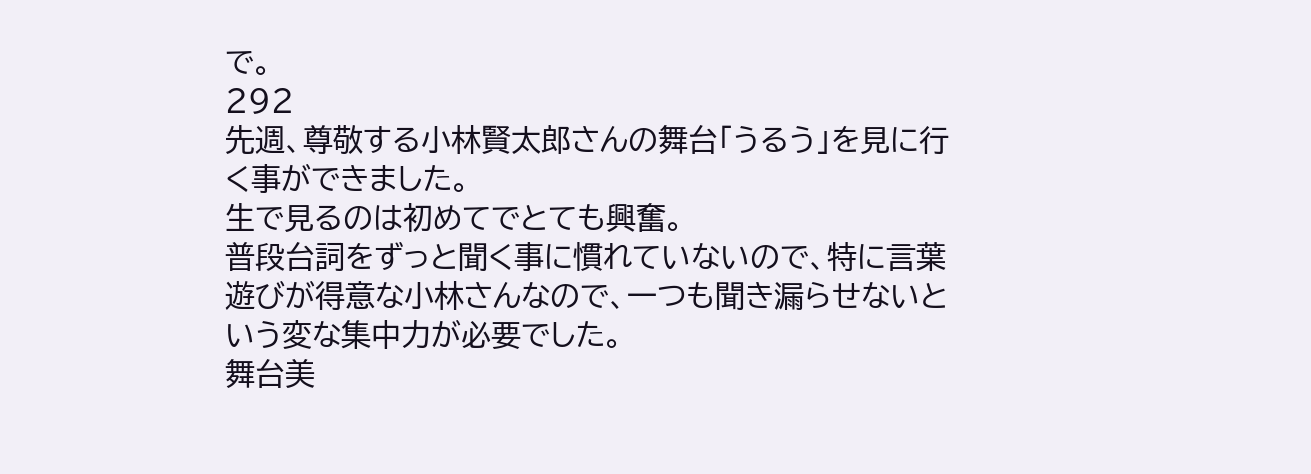で。
292
先週、尊敬する小林賢太郎さんの舞台「うるう」を見に行く事ができました。
生で見るのは初めてでとても興奮。
普段台詞をずっと聞く事に慣れていないので、特に言葉遊びが得意な小林さんなので、一つも聞き漏らせないという変な集中力が必要でした。
舞台美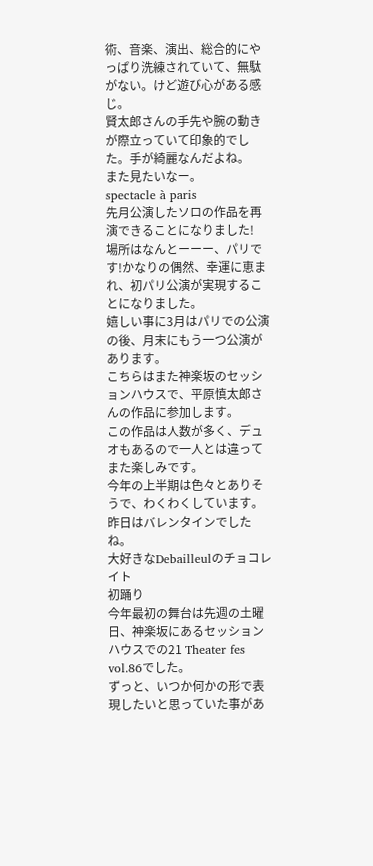術、音楽、演出、総合的にやっぱり洗練されていて、無駄がない。けど遊び心がある感じ。
賢太郎さんの手先や腕の動きが際立っていて印象的でした。手が綺麗なんだよね。
また見たいなー。
spectacle à paris
先月公演したソロの作品を再演できることになりました!
場所はなんとーーー、パリです!かなりの偶然、幸運に恵まれ、初パリ公演が実現することになりました。
嬉しい事に3月はパリでの公演の後、月末にもう一つ公演があります。
こちらはまた神楽坂のセッションハウスで、平原慎太郎さんの作品に参加します。
この作品は人数が多く、デュオもあるので一人とは違ってまた楽しみです。
今年の上半期は色々とありそうで、わくわくしています。
昨日はバレンタインでしたね。
大好きなDebailleulのチョコレイト
初踊り
今年最初の舞台は先週の土曜日、神楽坂にあるセッションハウスでの21 Theater fes vol.86でした。
ずっと、いつか何かの形で表現したいと思っていた事があ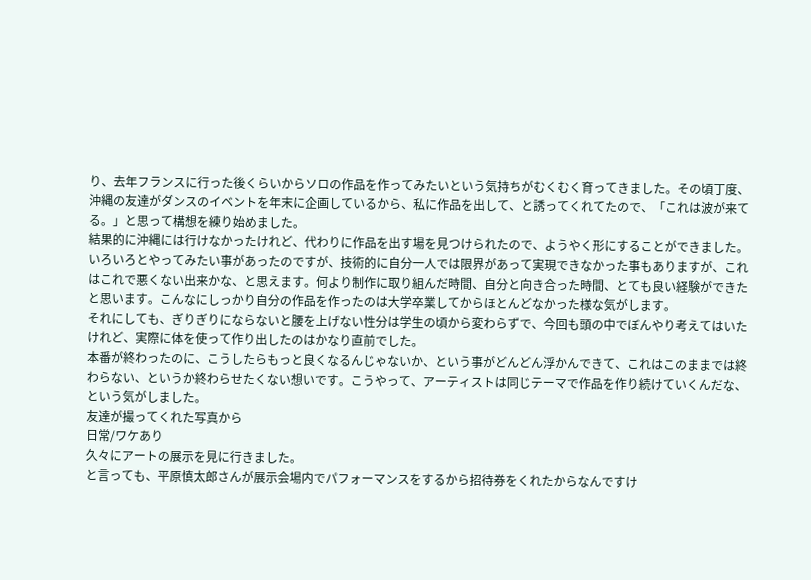り、去年フランスに行った後くらいからソロの作品を作ってみたいという気持ちがむくむく育ってきました。その頃丁度、沖縄の友達がダンスのイベントを年末に企画しているから、私に作品を出して、と誘ってくれてたので、「これは波が来てる。」と思って構想を練り始めました。
結果的に沖縄には行けなかったけれど、代わりに作品を出す場を見つけられたので、ようやく形にすることができました。
いろいろとやってみたい事があったのですが、技術的に自分一人では限界があって実現できなかった事もありますが、これはこれで悪くない出来かな、と思えます。何より制作に取り組んだ時間、自分と向き合った時間、とても良い経験ができたと思います。こんなにしっかり自分の作品を作ったのは大学卒業してからほとんどなかった様な気がします。
それにしても、ぎりぎりにならないと腰を上げない性分は学生の頃から変わらずで、今回も頭の中でぼんやり考えてはいたけれど、実際に体を使って作り出したのはかなり直前でした。
本番が終わったのに、こうしたらもっと良くなるんじゃないか、という事がどんどん浮かんできて、これはこのままでは終わらない、というか終わらせたくない想いです。こうやって、アーティストは同じテーマで作品を作り続けていくんだな、という気がしました。
友達が撮ってくれた写真から
日常/ワケあり
久々にアートの展示を見に行きました。
と言っても、平原慎太郎さんが展示会場内でパフォーマンスをするから招待券をくれたからなんですけ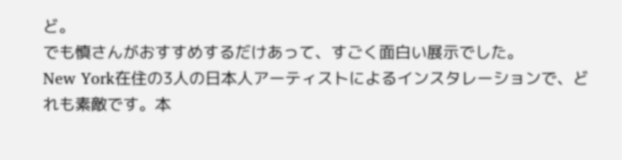ど。
でも慎さんがおすすめするだけあって、すごく面白い展示でした。
New York在住の3人の日本人アーティストによるインスタレーションで、どれも素敵です。本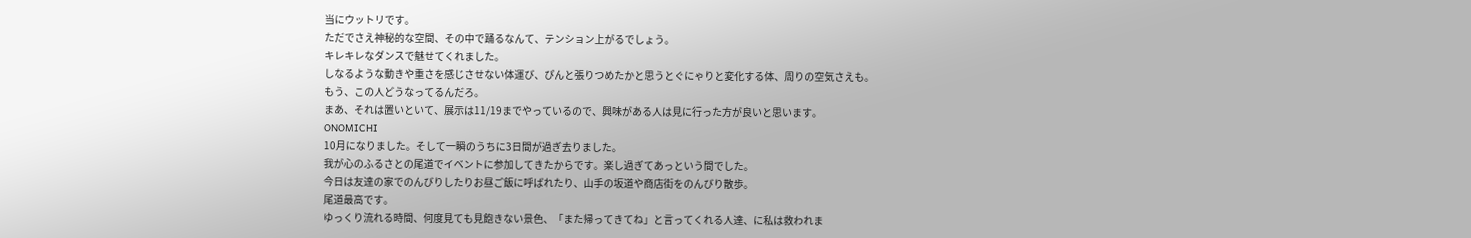当にウットリです。
ただでさえ神秘的な空間、その中で踊るなんて、テンション上がるでしょう。
キレキレなダンスで魅せてくれました。
しなるような動きや重さを感じさせない体運び、ぴんと張りつめたかと思うとぐにゃりと変化する体、周りの空気さえも。
もう、この人どうなってるんだろ。
まあ、それは置いといて、展示は11/19までやっているので、興味がある人は見に行った方が良いと思います。
ONOMICHI
10月になりました。そして一瞬のうちに3日間が過ぎ去りました。
我が心のふるさとの尾道でイベントに参加してきたからです。楽し過ぎてあっという間でした。
今日は友達の家でのんびりしたりお昼ご飯に呼ばれたり、山手の坂道や商店街をのんびり散歩。
尾道最高です。
ゆっくり流れる時間、何度見ても見飽きない景色、「また帰ってきてね」と言ってくれる人達、に私は救われま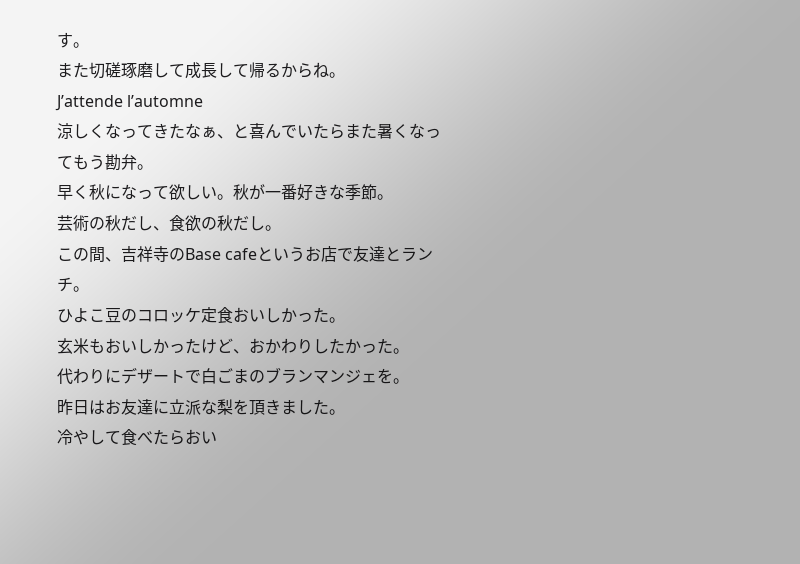す。
また切磋琢磨して成長して帰るからね。
J’attende l’automne
涼しくなってきたなぁ、と喜んでいたらまた暑くなってもう勘弁。
早く秋になって欲しい。秋が一番好きな季節。
芸術の秋だし、食欲の秋だし。
この間、吉祥寺のBase cafeというお店で友達とランチ。
ひよこ豆のコロッケ定食おいしかった。
玄米もおいしかったけど、おかわりしたかった。
代わりにデザートで白ごまのブランマンジェを。
昨日はお友達に立派な梨を頂きました。
冷やして食べたらおい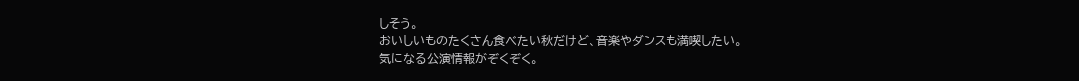しそう。
おいしいものたくさん食べたい秋だけど、音楽やダンスも満喫したい。
気になる公演情報がぞくぞく。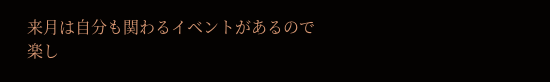来月は自分も関わるイベントがあるので楽し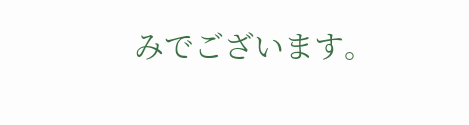みでございます。